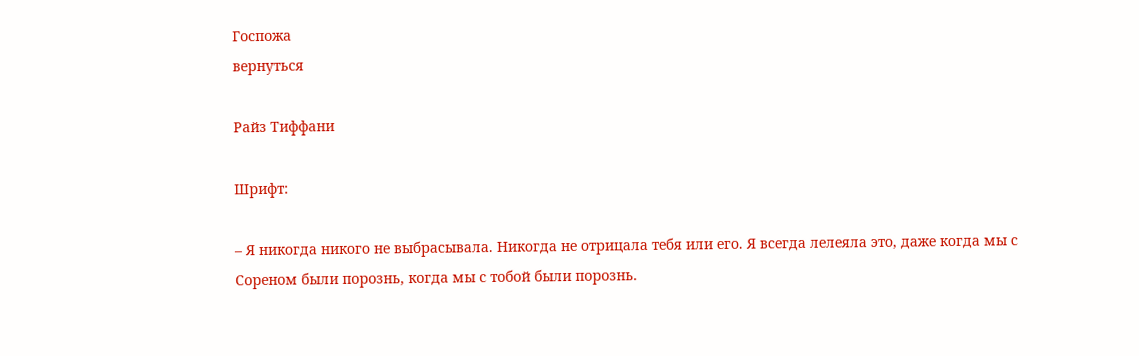Госпожа
вернуться

Райз Тиффани

Шрифт:

– Я никогда никого не выбрасывала. Никогда не отрицала тебя или его. Я всегда лелеяла это, даже когда мы с Сореном были порознь, когда мы с тобой были порознь.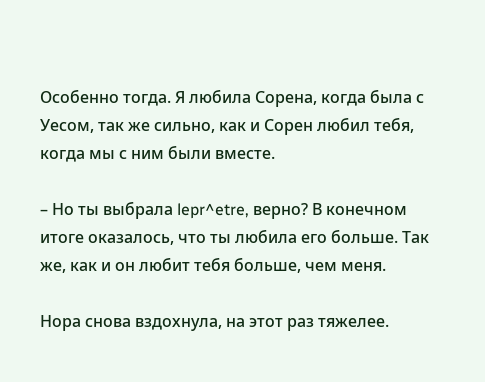Особенно тогда. Я любила Сорена, когда была с Уесом, так же сильно, как и Сорен любил тебя, когда мы с ним были вместе.

– Но ты выбрала lepr^etre, верно? В конечном итоге оказалось, что ты любила его больше. Так же, как и он любит тебя больше, чем меня.

Нора снова вздохнула, на этот раз тяжелее.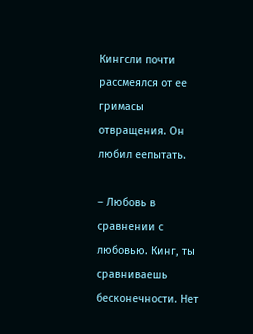Кингсли почти рассмеялся от ее гримасы отвращения. Он любил еепытать.

– Любовь в сравнении с любовью. Кинг, ты сравниваешь бесконечности. Нет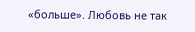«больше». Любовь не так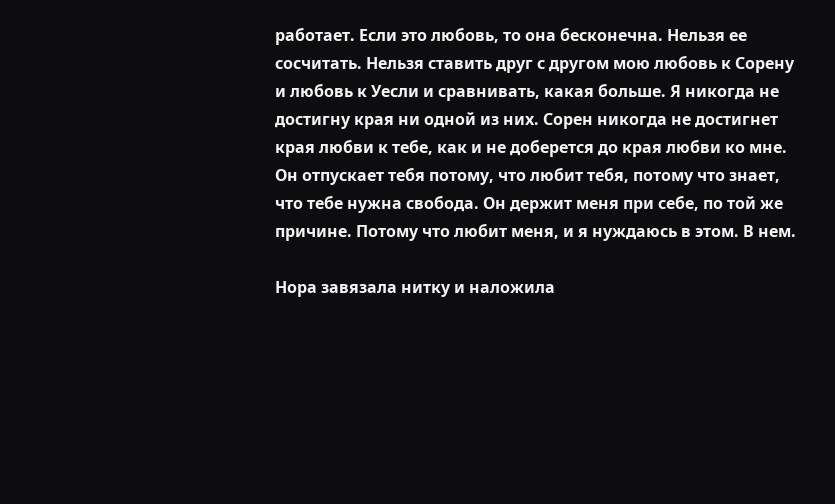работает. Если это любовь, то она бесконечна. Нельзя ее сосчитать. Нельзя ставить друг с другом мою любовь к Сорену и любовь к Уесли и сравнивать, какая больше. Я никогда не достигну края ни одной из них. Сорен никогда не достигнет края любви к тебе, как и не доберется до края любви ко мне. Он отпускает тебя потому, что любит тебя, потому что знает, что тебе нужна свобода. Он держит меня при себе, по той же причине. Потому что любит меня, и я нуждаюсь в этом. В нем.

Нора завязала нитку и наложила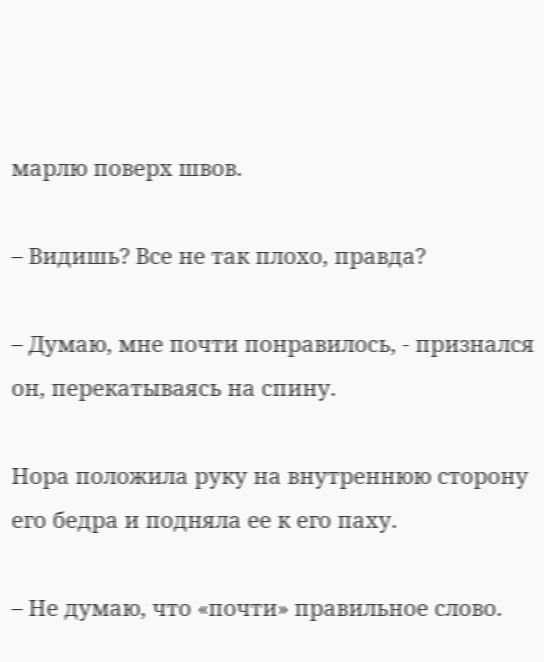марлю поверх швов.

– Видишь? Все не так плохо, правда?

– Думаю, мне почти понравилось, - признался он, перекатываясь на спину.

Нора положила руку на внутреннюю сторону его бедра и подняла ее к его паху.

– Не думаю, что «почти» правильное слово.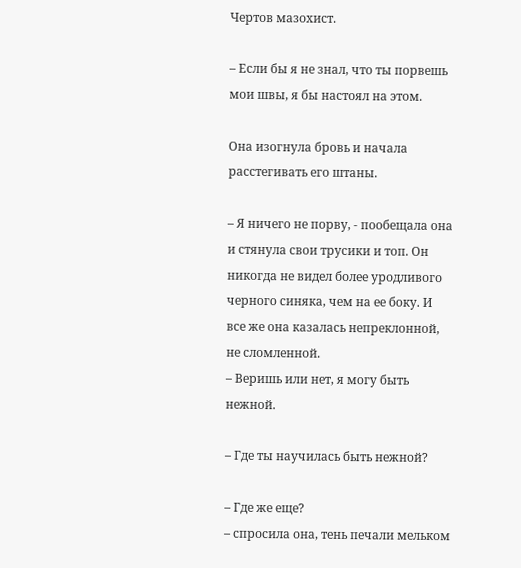Чертов мазохист.

– Если бы я не знал, что ты порвешь мои швы, я бы настоял на этом.

Она изогнула бровь и начала расстегивать его штаны.

– Я ничего не порву, - пообещала она и стянула свои трусики и топ. Он никогда не видел более уродливого черного синяка, чем на ее боку. И все же она казалась непреклонной, не сломленной.
– Веришь или нет, я могу быть нежной.

– Где ты научилась быть нежной?

– Где же еще?
– спросила она, тень печали мельком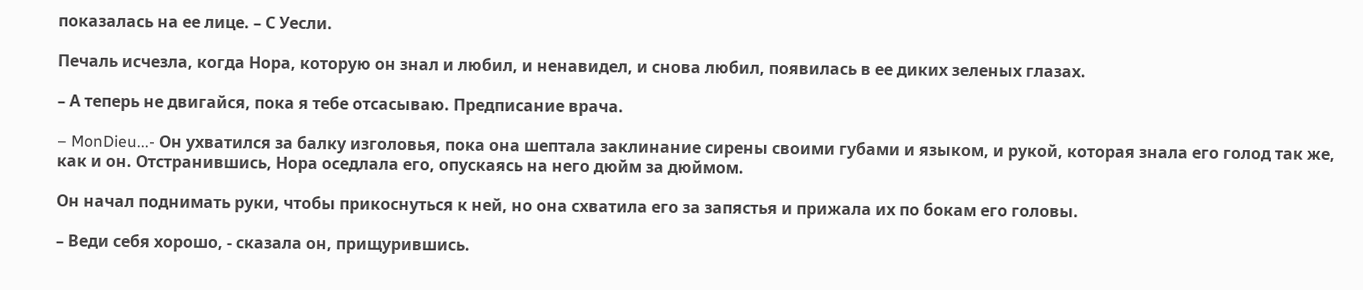показалась на ее лице. – С Уесли.

Печаль исчезла, когда Нора, которую он знал и любил, и ненавидел, и снова любил, появилась в ее диких зеленых глазах.

– А теперь не двигайся, пока я тебе отсасываю. Предписание врача.

– MonDieu...- Он ухватился за балку изголовья, пока она шептала заклинание сирены своими губами и языком, и рукой, которая знала его голод так же, как и он. Отстранившись, Нора оседлала его, опускаясь на него дюйм за дюймом.

Он начал поднимать руки, чтобы прикоснуться к ней, но она схватила его за запястья и прижала их по бокам его головы.

– Веди себя хорошо, - сказала он, прищурившись.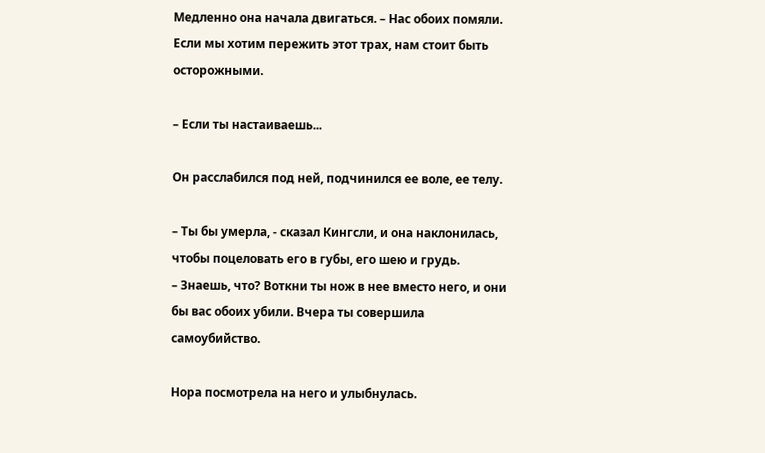Медленно она начала двигаться. – Нас обоих помяли. Если мы хотим пережить этот трах, нам стоит быть осторожными.

– Если ты настаиваешь...

Он расслабился под ней, подчинился ее воле, ее телу.

– Ты бы умерла, - сказал Кингсли, и она наклонилась, чтобы поцеловать его в губы, его шею и грудь.
– Знаешь, что? Воткни ты нож в нее вместо него, и они бы вас обоих убили. Вчера ты совершила самоубийство.

Нора посмотрела на него и улыбнулась.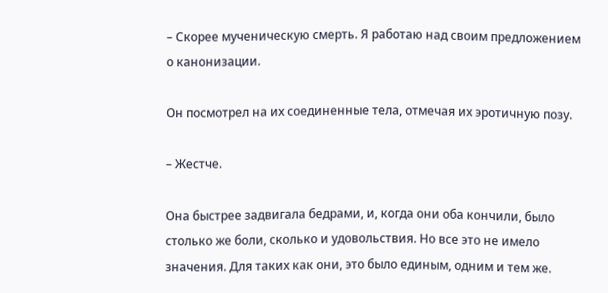– Скорее мученическую смерть. Я работаю над своим предложением о канонизации.

Он посмотрел на их соединенные тела, отмечая их эротичную позу.

– Жестче.

Она быстрее задвигала бедрами, и, когда они оба кончили, было столько же боли, сколько и удовольствия. Но все это не имело значения. Для таких как они, это было единым, одним и тем же.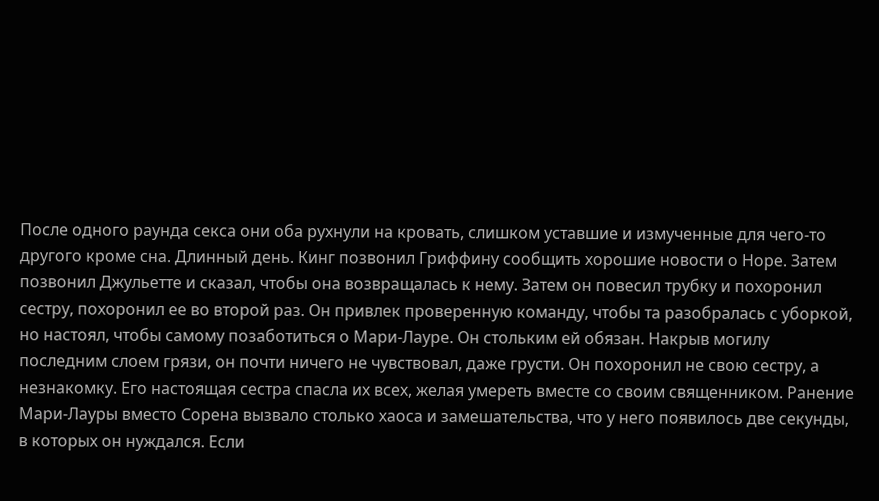После одного раунда секса они оба рухнули на кровать, слишком уставшие и измученные для чего-то другого кроме сна. Длинный день. Кинг позвонил Гриффину сообщить хорошие новости о Норе. Затем позвонил Джульетте и сказал, чтобы она возвращалась к нему. Затем он повесил трубку и похоронил сестру, похоронил ее во второй раз. Он привлек проверенную команду, чтобы та разобралась с уборкой, но настоял, чтобы самому позаботиться о Мари-Лауре. Он стольким ей обязан. Накрыв могилу последним слоем грязи, он почти ничего не чувствовал, даже грусти. Он похоронил не свою сестру, а незнакомку. Его настоящая сестра спасла их всех, желая умереть вместе со своим священником. Ранение Мари-Лауры вместо Сорена вызвало столько хаоса и замешательства, что у него появилось две секунды, в которых он нуждался. Если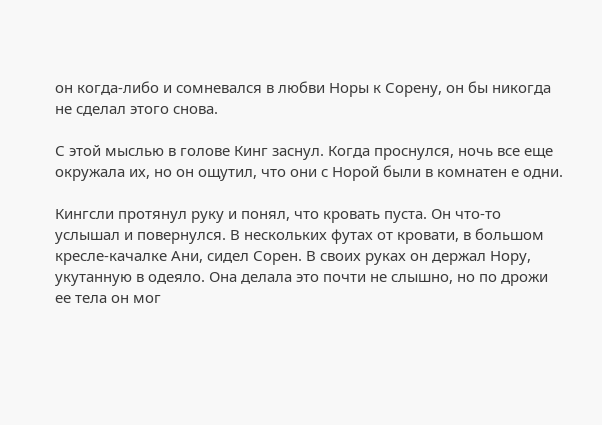он когда-либо и сомневался в любви Норы к Сорену, он бы никогда не сделал этого снова.

С этой мыслью в голове Кинг заснул. Когда проснулся, ночь все еще окружала их, но он ощутил, что они с Норой были в комнатен е одни.

Кингсли протянул руку и понял, что кровать пуста. Он что-то услышал и повернулся. В нескольких футах от кровати, в большом кресле-качалке Ани, сидел Сорен. В своих руках он держал Нору, укутанную в одеяло. Она делала это почти не слышно, но по дрожи ее тела он мог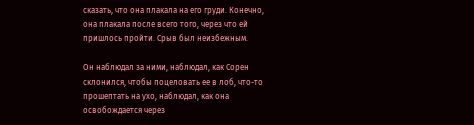сказать, что она плакала на его груди. Конечно, она плакала после всего того, через что ей пришлось пройти. Срыв был неизбежным.

Он наблюдал за ними, наблюдал, как Сорен склонился, чтобы поцеловать ее в лоб, что-то прошептать на ухо, наблюдал, как она освобождается через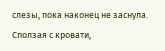слезы, пока наконец не заснула.

Сползая с кровати,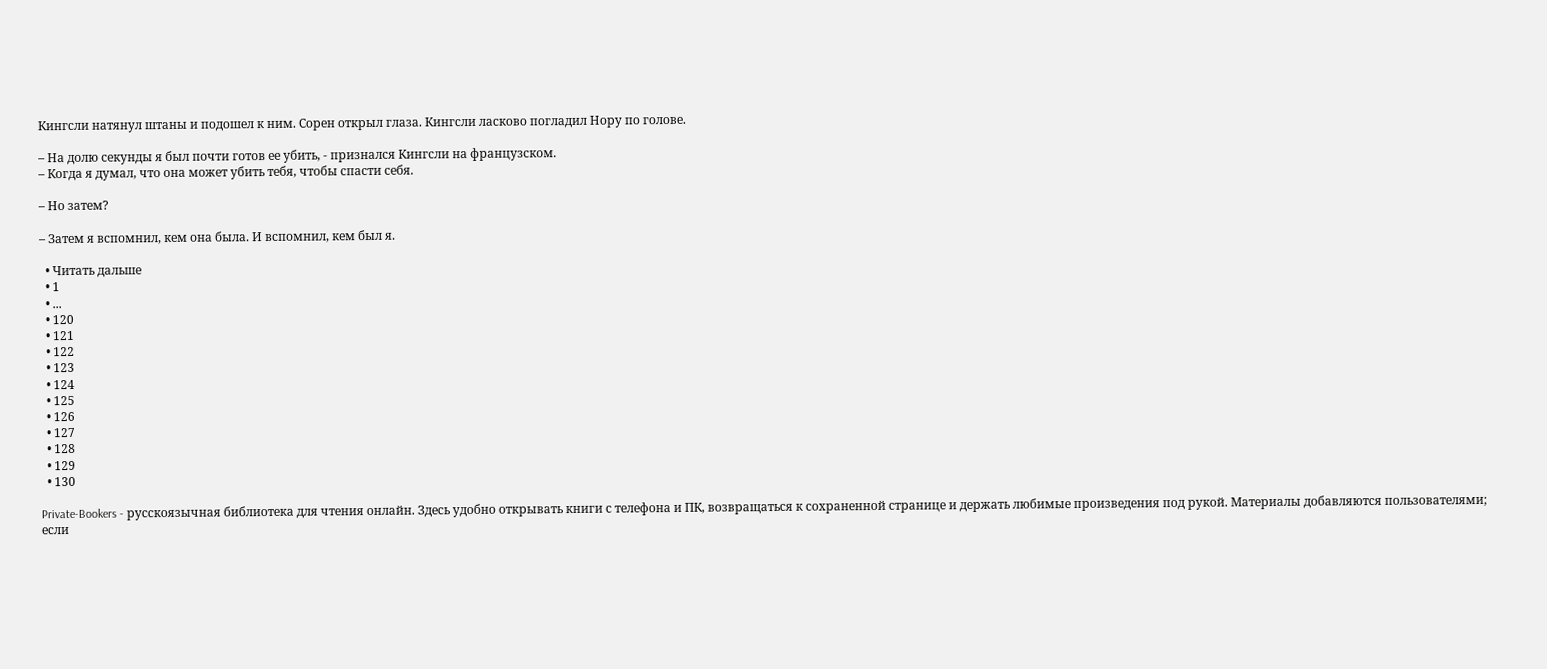Кингсли натянул штаны и подошел к ним. Сорен открыл глаза. Кингсли ласково погладил Нору по голове.

– На долю секунды я был почти готов ее убить, - признался Кингсли на французском.
– Когда я думал, что она может убить тебя, чтобы спасти себя.

– Но затем?

– Затем я вспомнил, кем она была. И вспомнил, кем был я.

  • Читать дальше
  • 1
  • ...
  • 120
  • 121
  • 122
  • 123
  • 124
  • 125
  • 126
  • 127
  • 128
  • 129
  • 130

Private-Bookers - русскоязычная библиотека для чтения онлайн. Здесь удобно открывать книги с телефона и ПК, возвращаться к сохраненной странице и держать любимые произведения под рукой. Материалы добавляются пользователями; если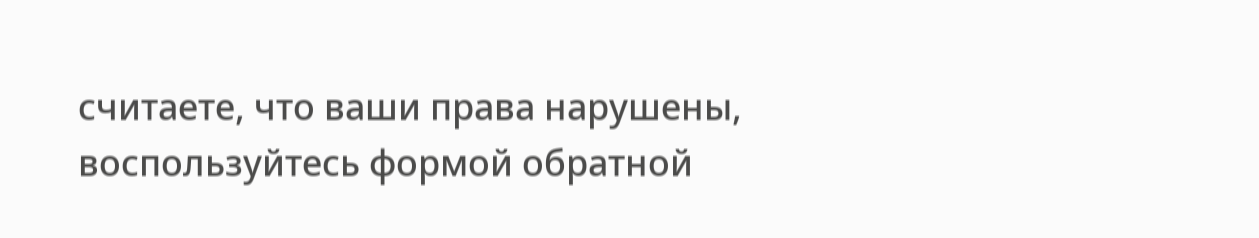считаете, что ваши права нарушены, воспользуйтесь формой обратной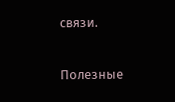связи.

Полезные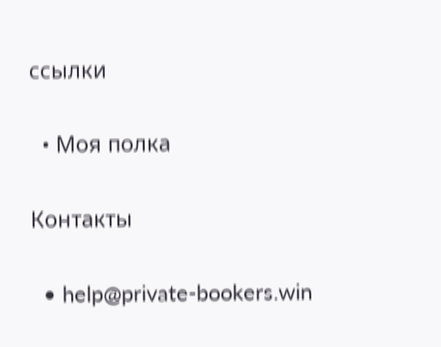ссылки

  • Моя полка

Контакты

  • help@private-bookers.win